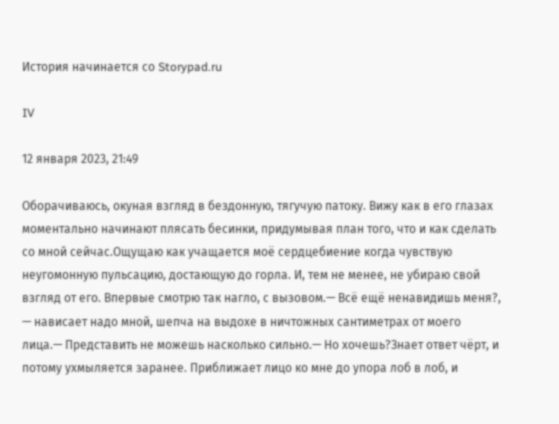История начинается со Storypad.ru

IV

12 января 2023, 21:49

Оборачиваюсь, окуная взгляд в бездонную, тягучую патоку. Вижу как в его глазах моментально начинают плясать бесинки, придумывая план того, что и как сделать со мной сейчас.Ощущаю как учащается моё сердцебиение когда чувствую неугомонную пульсацию, достающую до горла. И, тем не менее, не убираю свой взгляд от его. Впервые смотрю так нагло, с вызовом.— Всё ещё ненавидишь меня?, — нависает надо мной, шепча на выдохе в ничтожных сантиметрах от моего лица.— Представить не можешь насколько сильно.— Но хочешь?Знает ответ чёрт, и потому ухмыляется заранее. Приближает лицо ко мне до упора лоб в лоб, и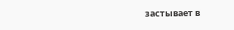застывает в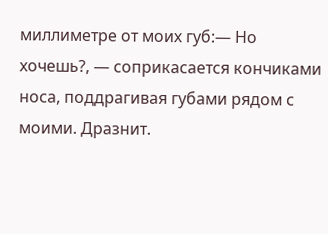миллиметре от моих губ:— Но хочешь?, — соприкасается кончиками носа, поддрагивая губами рядом с моими. Дразнит.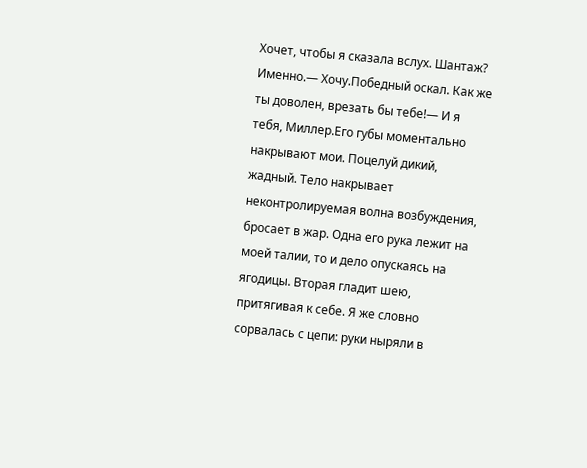Хочет, чтобы я сказала вслух. Шантаж? Именно.— Хочу.Победный оскал. Как же ты доволен, врезать бы тебе!— И я тебя, Миллер.Его губы моментально накрывают мои. Поцелуй дикий, жадный. Тело накрывает неконтролируемая волна возбуждения, бросает в жар. Одна его рука лежит на моей талии, то и дело опускаясь на ягодицы. Вторая гладит шею, притягивая к себе. Я же словно сорвалась с цепи: руки ныряли в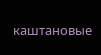каштановые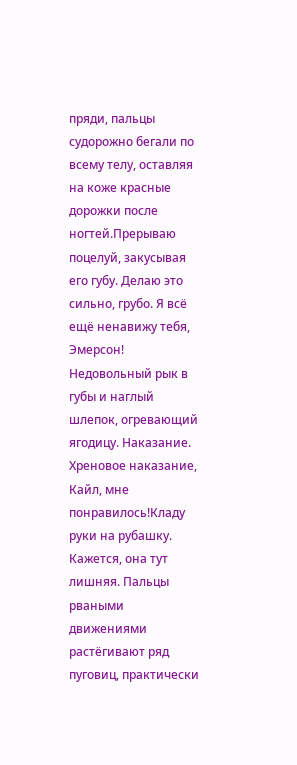пряди, пальцы судорожно бегали по всему телу, оставляя на коже красные дорожки после ногтей.Прерываю поцелуй, закусывая его губу. Делаю это сильно, грубо. Я всё ещё ненавижу тебя, Эмерсон! Недовольный рык в губы и наглый шлепок, огревающий ягодицу. Наказание. Хреновое наказание, Кайл, мне понравилось!Кладу руки на рубашку. Кажется, она тут лишняя. Пальцы рваными движениями растёгивают ряд пуговиц, практически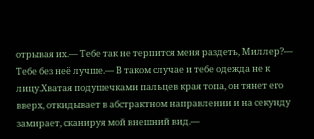отрывая их.— Тебе так не терпится меня раздеть, Миллер?— Тебе без неё лучше.— В таком случае и тебе одежда не к лицу.Хватая подушечками пальцев края топа, он тянет его вверх, откидывает в абстрактном направлении и на секунду замирает, сканируя мой внешний вид.—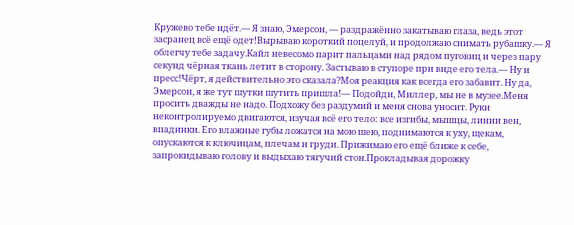Кружево тебе идёт.— Я знаю, Эмерсон, — раздражённо закатываю глаза, ведь этот засранец всё ещё одет!Вырываю короткий поцелуй, и продолжаю снимать рубашку.— Я облегчу тебе задачу.Кайл невесомо парит пальцами над рядом пуговиц и через пару секунд чёрная ткань летит в сторону. Застываю в ступоре при виде его тела.— Ну и пресс!Чёрт, я действительно это сказала?Моя реакция как всегда его забавит. Ну да, Эмерсон, я же тут шутки шутить пришла!— Подойди, Миллер, мы не в музее.Меня просить дважды не надо. Подхожу без раздумий и меня снова уносит. Руки неконтролируемо двигаются, изучая всё его тело: все изгибы, мышцы, линии вен, впадинки. Его влажные губы ложатся на мою шею, поднимаются к уху, щекам, опускаются к ключицам, плечам и груди. Прижимаю его ещё ближе к себе, запрокидываю голову и выдыхаю тягучий стон.Прокладывая дорожку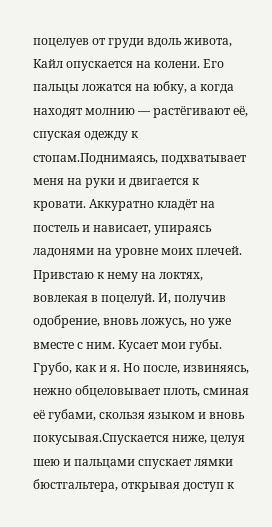поцелуев от груди вдоль живота, Кайл опускается на колени. Его пальцы ложатся на юбку, а когда находят молнию — растёгивают её, спуская одежду к стопам.Поднимаясь, подхватывает меня на руки и двигается к кровати. Аккуратно кладёт на постель и нависает, упираясь ладонями на уровне моих плечей. Привстаю к нему на локтях, вовлекая в поцелуй. И, получив одобрение, вновь ложусь, но уже вместе с ним. Кусает мои губы. Грубо, как и я. Но после, извиняясь, нежно обцеловывает плоть, сминая её губами, скользя языком и вновь покусывая.Спускается ниже, целуя шею и пальцами спускает лямки бюстгальтера, открывая доступ к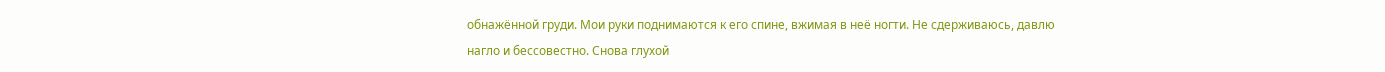обнажённой груди. Мои руки поднимаются к его спине, вжимая в неё ногти. Не сдерживаюсь, давлю нагло и бессовестно. Снова глухой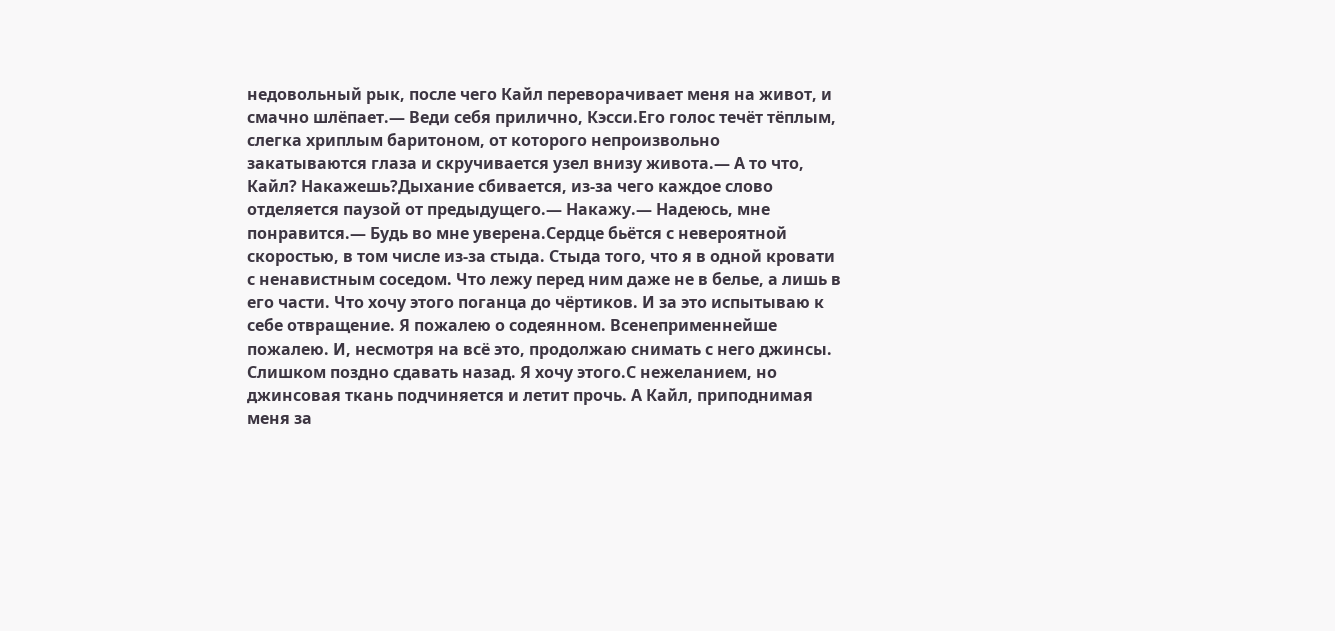недовольный рык, после чего Кайл переворачивает меня на живот, и смачно шлёпает.— Веди себя прилично, Кэсси.Его голос течёт тёплым, слегка хриплым баритоном, от которого непроизвольно закатываются глаза и скручивается узел внизу живота.— А то что, Кайл? Накажешь?Дыхание сбивается, из-за чего каждое слово отделяется паузой от предыдущего.— Накажу.— Надеюсь, мне понравится.— Будь во мне уверена.Сердце бьётся с невероятной скоростью, в том числе из-за стыда. Стыда того, что я в одной кровати с ненавистным соседом. Что лежу перед ним даже не в белье, а лишь в его части. Что хочу этого поганца до чёртиков. И за это испытываю к себе отвращение. Я пожалею о содеянном. Всенеприменнейше пожалею. И, несмотря на всё это, продолжаю снимать с него джинсы. Слишком поздно сдавать назад. Я хочу этого.С нежеланием, но джинсовая ткань подчиняется и летит прочь. А Кайл, приподнимая меня за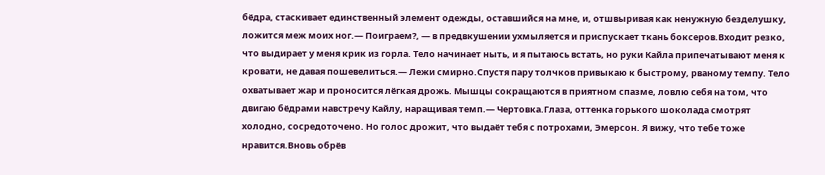бёдра, стаскивает единственный элемент одежды, оставшийся на мне, и, отшвыривая как ненужную безделушку, ложится меж моих ног.— Поиграем?, — в предвкушении ухмыляется и приспускает ткань боксеров.Входит резко, что выдирает у меня крик из горла. Тело начинает ныть, и я пытаюсь встать, но руки Кайла припечатывают меня к кровати, не давая пошевелиться.— Лежи смирно.Спустя пару толчков привыкаю к быстрому, рваному темпу. Тело охватывает жар и проносится лёгкая дрожь. Мышцы сокращаются в приятном спазме, ловлю себя на том, что двигаю бёдрами навстречу Кайлу, наращивая темп.— Чертовка.Глаза, оттенка горького шоколада смотрят холодно, сосредоточено. Но голос дрожит, что выдаёт тебя с потрохами, Эмерсон. Я вижу, что тебе тоже нравится.Вновь обрёв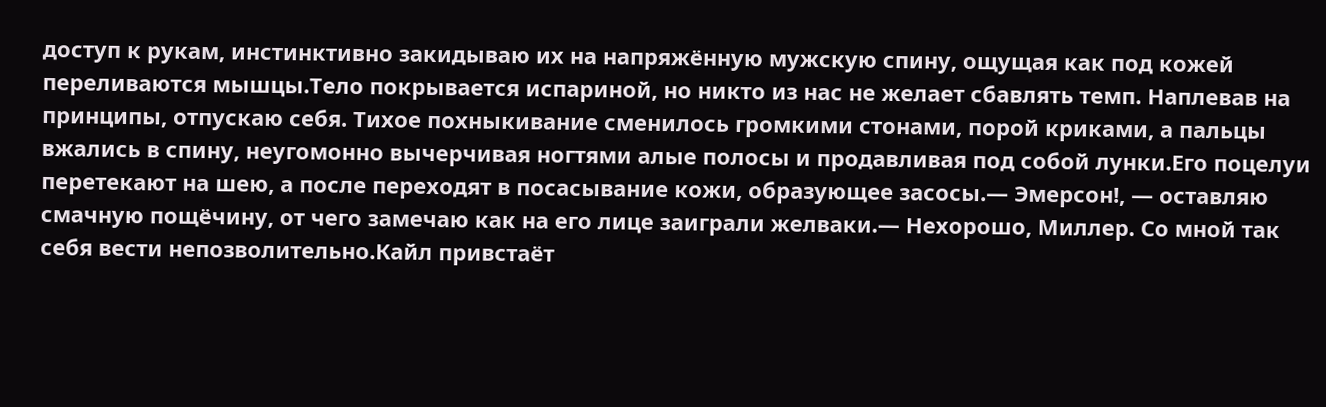доступ к рукам, инстинктивно закидываю их на напряжённую мужскую спину, ощущая как под кожей переливаются мышцы.Тело покрывается испариной, но никто из нас не желает сбавлять темп. Наплевав на принципы, отпускаю себя. Тихое похныкивание сменилось громкими стонами, порой криками, а пальцы вжались в спину, неугомонно вычерчивая ногтями алые полосы и продавливая под собой лунки.Его поцелуи перетекают на шею, а после переходят в посасывание кожи, образующее засосы.— Эмерсон!, — оставляю смачную пощёчину, от чего замечаю как на его лице заиграли желваки.— Нехорошо, Миллер. Со мной так себя вести непозволительно.Кайл привстаёт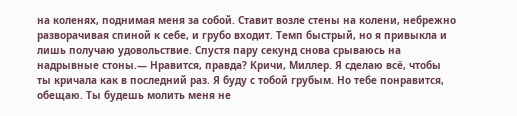на коленях, поднимая меня за собой. Ставит возле стены на колени, небрежно разворачивая спиной к себе, и грубо входит. Темп быстрый, но я привыкла и лишь получаю удовольствие. Спустя пару секунд снова срываюсь на надрывные стоны.— Нравится, правда? Кричи, Миллер. Я сделаю всё, чтобы ты кричала как в последний раз. Я буду с тобой грубым. Но тебе понравится, обещаю. Ты будешь молить меня не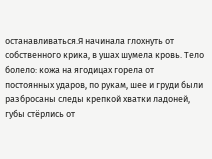останавливаться.Я начинала глохнуть от собственного крика, в ушах шумела кровь. Тело болело: кожа на ягодицах горела от постоянных ударов, по рукам, шее и груди были разбросаны следы крепкой хватки ладоней, губы стёрлись от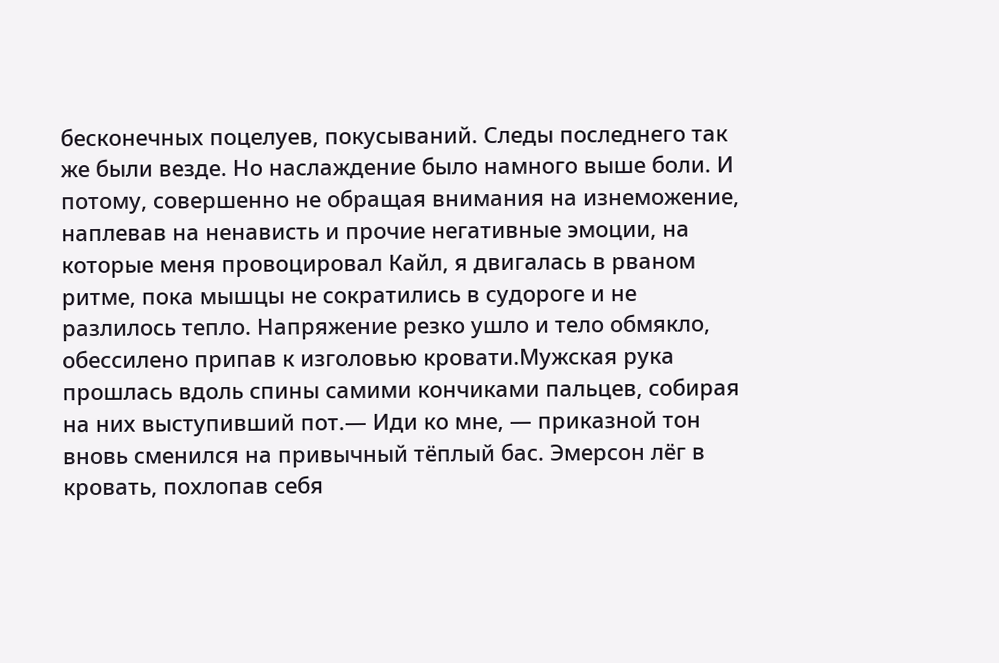бесконечных поцелуев, покусываний. Следы последнего так же были везде. Но наслаждение было намного выше боли. И потому, совершенно не обращая внимания на изнеможение, наплевав на ненависть и прочие негативные эмоции, на которые меня провоцировал Кайл, я двигалась в рваном ритме, пока мышцы не сократились в судороге и не разлилось тепло. Напряжение резко ушло и тело обмякло, обессилено припав к изголовью кровати.Мужская рука прошлась вдоль спины самими кончиками пальцев, собирая на них выступивший пот.— Иди ко мне, — приказной тон вновь сменился на привычный тёплый бас. Эмерсон лёг в кровать, похлопав себя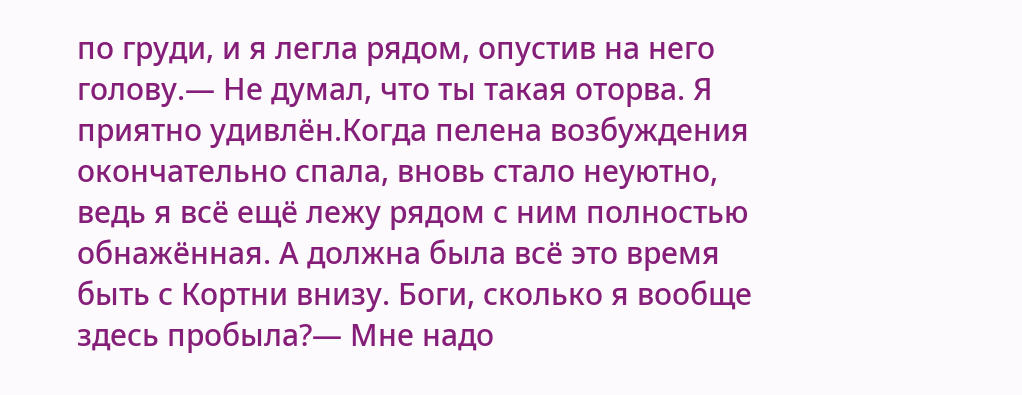по груди, и я легла рядом, опустив на него голову.— Не думал, что ты такая оторва. Я приятно удивлён.Когда пелена возбуждения окончательно спала, вновь стало неуютно, ведь я всё ещё лежу рядом с ним полностью обнажённая. А должна была всё это время быть с Кортни внизу. Боги, сколько я вообще здесь пробыла?— Мне надо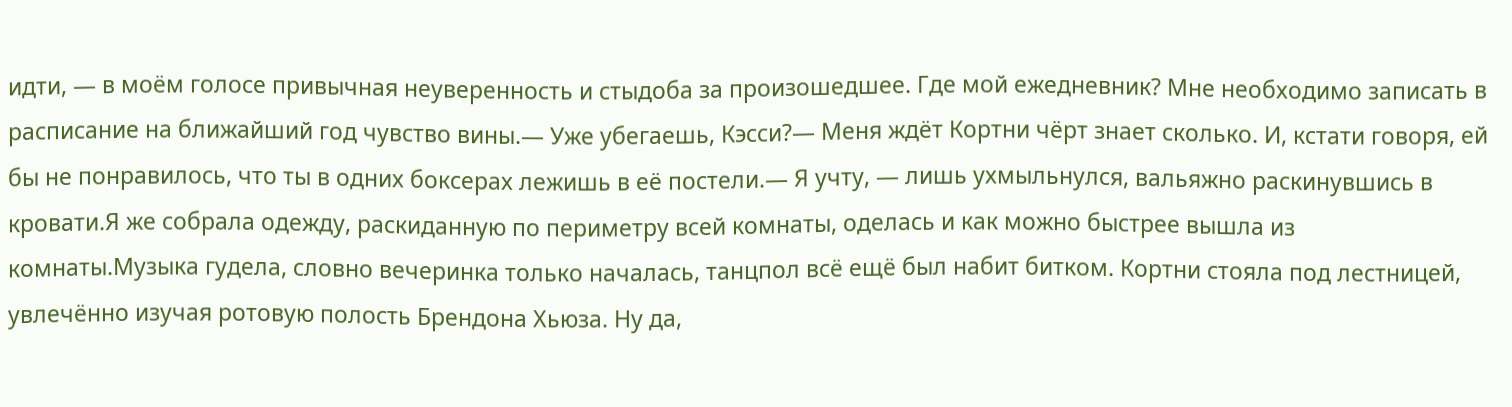идти, — в моём голосе привычная неуверенность и стыдоба за произошедшее. Где мой ежедневник? Мне необходимо записать в расписание на ближайший год чувство вины.— Уже убегаешь, Кэсси?— Меня ждёт Кортни чёрт знает сколько. И, кстати говоря, ей бы не понравилось, что ты в одних боксерах лежишь в её постели.— Я учту, — лишь ухмыльнулся, вальяжно раскинувшись в кровати.Я же собрала одежду, раскиданную по периметру всей комнаты, оделась и как можно быстрее вышла из комнаты.Музыка гудела, словно вечеринка только началась, танцпол всё ещё был набит битком. Кортни стояла под лестницей, увлечённо изучая ротовую полость Брендона Хьюза. Ну да,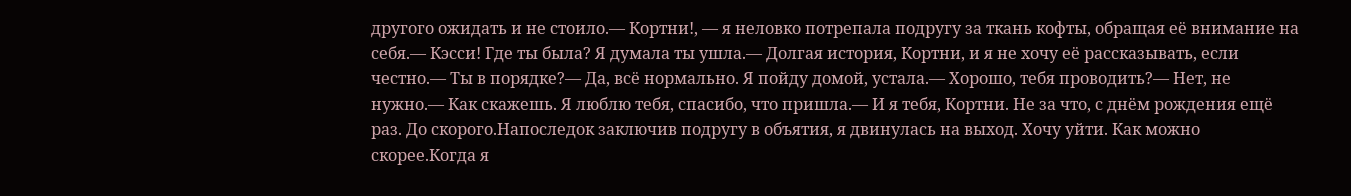другого ожидать и не стоило.— Кортни!, — я неловко потрепала подругу за ткань кофты, обращая её внимание на себя.— Кэсси! Где ты была? Я думала ты ушла.— Долгая история, Кортни, и я не хочу её рассказывать, если честно.— Ты в порядке?— Да, всё нормально. Я пойду домой, устала.— Хорошо, тебя проводить?— Нет, не нужно.— Как скажешь. Я люблю тебя, спасибо, что пришла.— И я тебя, Кортни. Не за что, с днём рождения ещё раз. До скорого.Напоследок заключив подругу в объятия, я двинулась на выход. Хочу уйти. Как можно скорее.Когда я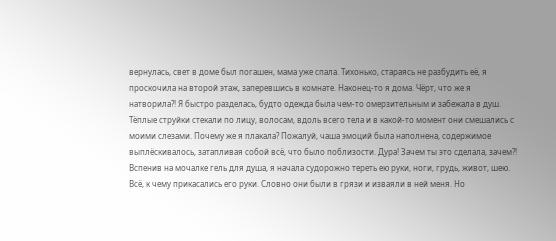вернулась, свет в доме был погашен, мама уже спала. Тихонько, стараясь не разбудить её, я проскочила на второй этаж, заперевшись в комнате. Наконец-то я дома. Чёрт, что же я натворила?! Я быстро разделась, будто одежда была чем-то омерзительным и забежала в душ. Тёплые струйки стекали по лицу, волосам, вдоль всего тела и в какой-то момент они смешались с моими слезами. Почему же я плакала? Пожалуй, чаша эмоций была наполнена, содержимое выплёскивалось, затапливая собой всё, что было поблизости. Дура! Зачем ты это сделала, зачем?! Вспенив на мочалке гель для душа, я начала судорожно тереть ею руки, ноги, грудь, живот, шею. Всё, к чему прикасались его руки. Словно они были в грязи и изваяли в ней меня. Но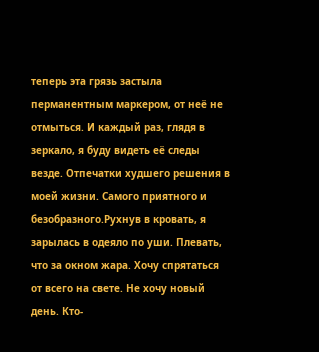теперь эта грязь застыла перманентным маркером, от неё не отмыться. И каждый раз, глядя в зеркало, я буду видеть её следы везде. Отпечатки худшего решения в моей жизни. Самого приятного и безобразного.Рухнув в кровать, я зарылась в одеяло по уши. Плевать, что за окном жара. Хочу спрятаться от всего на свете. Не хочу новый день. Кто-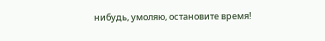нибудь, умоляю, остановите время!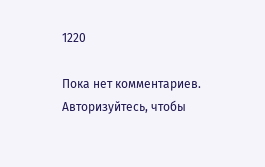1220

Пока нет комментариев. Авторизуйтесь, чтобы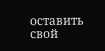оставить свой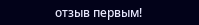отзыв первым!